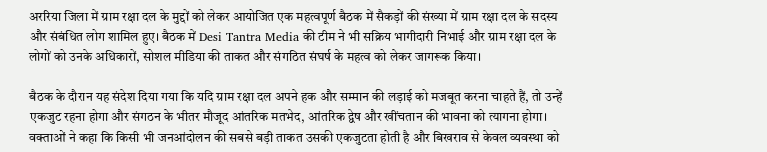अररिया जिला में ग्राम रक्षा दल के मुद्दों को लेकर आयोजित एक महत्वपूर्ण बैठक में सैकड़ों की संख्या में ग्राम रक्षा दल के सदस्य और संबंधित लोग शामिल हुए। बैठक में Desi Tantra Media की टीम ने भी सक्रिय भागीदारी निभाई और ग्राम रक्षा दल के लोगों को उनके अधिकारों, सोशल मीडिया की ताकत और संगठित संघर्ष के महत्व को लेकर जागरूक किया।

बैठक के दौरान यह संदेश दिया गया कि यदि ग्राम रक्षा दल अपने हक और सम्मान की लड़ाई को मजबूत करना चाहते हैं, तो उन्हें एकजुट रहना होगा और संगठन के भीतर मौजूद आंतरिक मतभेद, आंतरिक द्वेष और खींचतान की भावना को त्यागना होगा। वक्ताओं ने कहा कि किसी भी जनआंदोलन की सबसे बड़ी ताकत उसकी एकजुटता होती है और बिखराव से केवल व्यवस्था को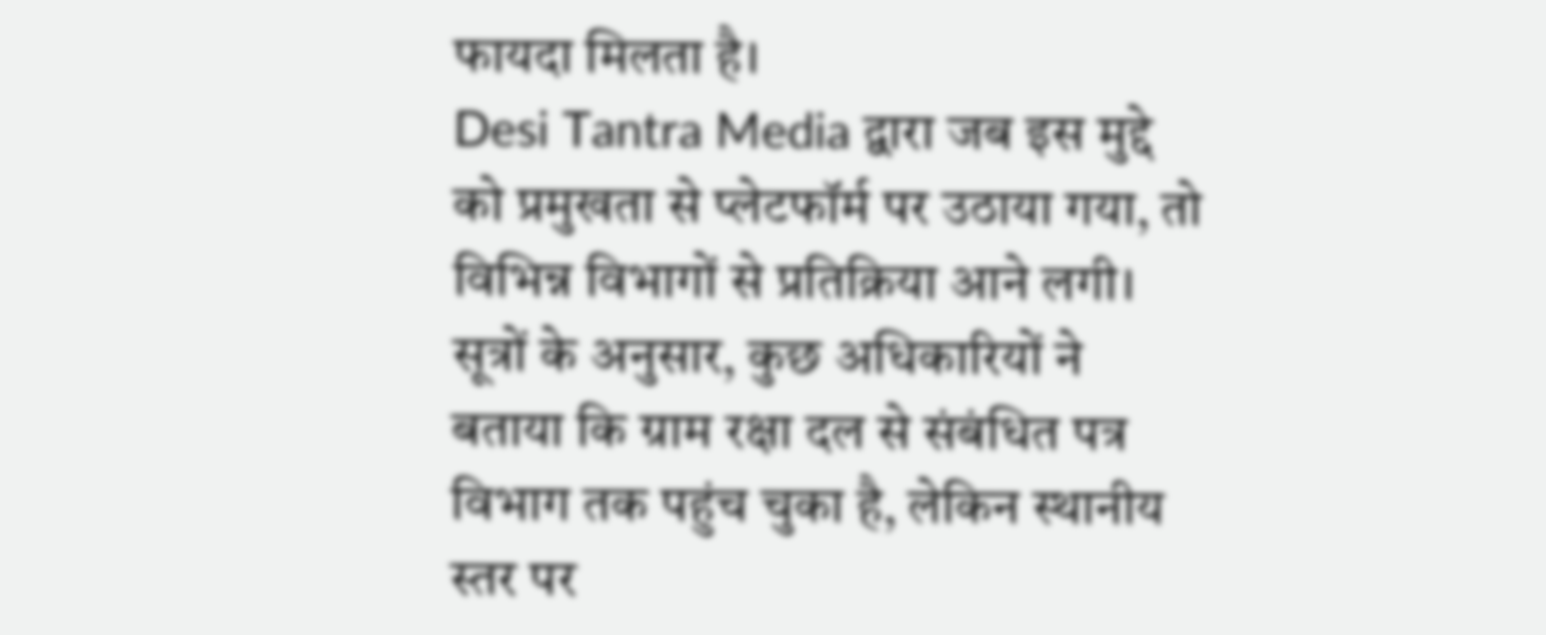फायदा मिलता है।
Desi Tantra Media द्वारा जब इस मुद्दे को प्रमुखता से प्लेटफॉर्म पर उठाया गया, तो विभिन्न विभागों से प्रतिक्रिया आने लगी। सूत्रों के अनुसार, कुछ अधिकारियों ने बताया कि ग्राम रक्षा दल से संबंधित पत्र विभाग तक पहुंच चुका है, लेकिन स्थानीय स्तर पर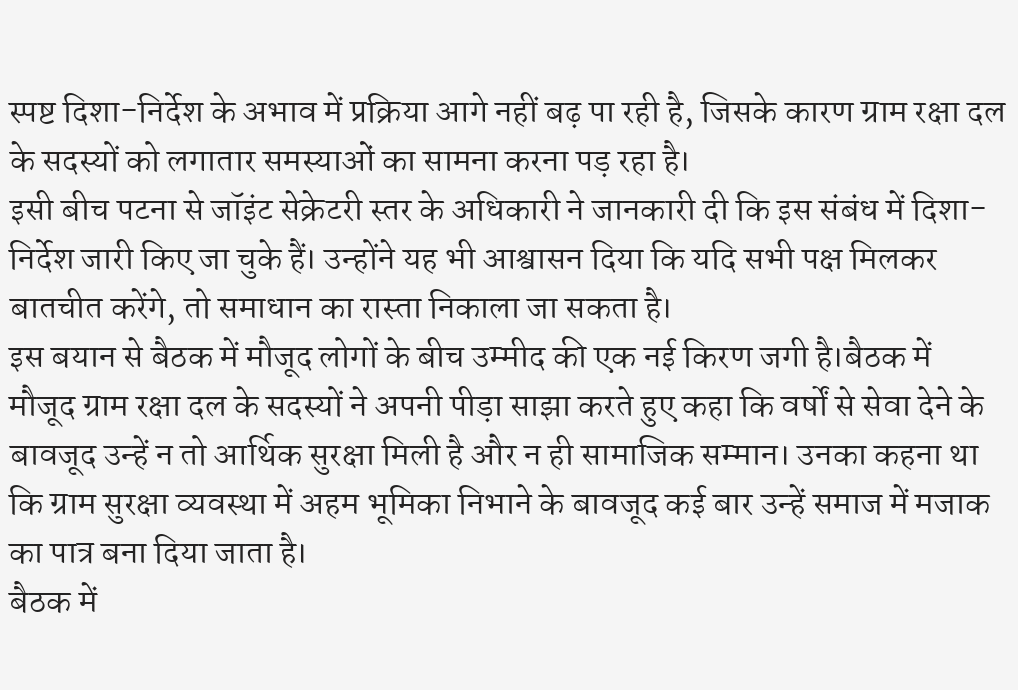स्पष्ट दिशा-निर्देश के अभाव में प्रक्रिया आगे नहीं बढ़ पा रही है, जिसके कारण ग्राम रक्षा दल के सदस्यों को लगातार समस्याओं का सामना करना पड़ रहा है।
इसी बीच पटना से जॉइंट सेक्रेटरी स्तर के अधिकारी ने जानकारी दी कि इस संबंध में दिशा-निर्देश जारी किए जा चुके हैं। उन्होंने यह भी आश्वासन दिया कि यदि सभी पक्ष मिलकर बातचीत करेंगे, तो समाधान का रास्ता निकाला जा सकता है।
इस बयान से बैठक में मौजूद लोगों के बीच उम्मीद की एक नई किरण जगी है।बैठक में मौजूद ग्राम रक्षा दल के सदस्यों ने अपनी पीड़ा साझा करते हुए कहा कि वर्षों से सेवा देने के बावजूद उन्हें न तो आर्थिक सुरक्षा मिली है और न ही सामाजिक सम्मान। उनका कहना था कि ग्राम सुरक्षा व्यवस्था में अहम भूमिका निभाने के बावजूद कई बार उन्हें समाज में मजाक का पात्र बना दिया जाता है।
बैठक में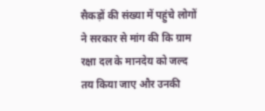सैकड़ों की संख्या में पहुंचे लोगों ने सरकार से मांग की कि ग्राम रक्षा दल के मानदेय को जल्द तय किया जाए और उनकी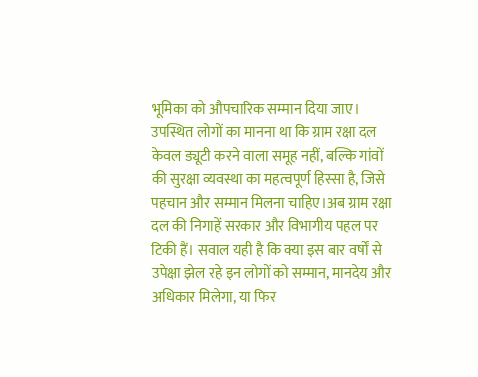भूमिका को औपचारिक सम्मान दिया जाए। उपस्थित लोगों का मानना था कि ग्राम रक्षा दल केवल ड्यूटी करने वाला समूह नहीं, बल्कि गांवों की सुरक्षा व्यवस्था का महत्वपूर्ण हिस्सा है, जिसे पहचान और सम्मान मिलना चाहिए।अब ग्राम रक्षा दल की निगाहें सरकार और विभागीय पहल पर टिकी हैं। सवाल यही है कि क्या इस बार वर्षों से उपेक्षा झेल रहे इन लोगों को सम्मान, मानदेय और अधिकार मिलेगा, या फिर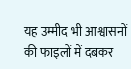यह उम्मीद भी आश्वासनों की फाइलों में दबकर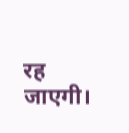रह जाएगी।